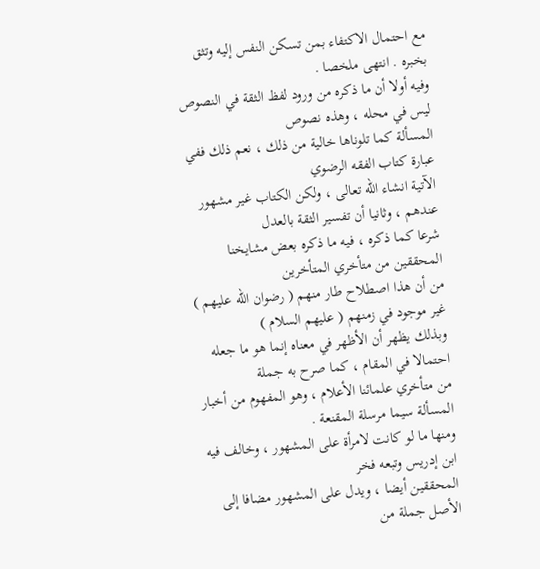مع احتمال الاكتفاء بمن تسكن النفس إليه وتثق بخبره . انتهى ملخصا .
وفيه أولا أن ما ذكره من ورود لفظ الثقة في النصوص ليس في محله ، وهذه نصوص
المسألة كما تلوناها خالية من ذلك ، نعم ذلك ففي عبارة كتاب الفقه الرضوي
الآتية انشاء الله تعالى ، ولكن الكتاب غير مشهور عندهم ، وثانيا أن تفسير الثقة بالعدل
شرعا كما ذكره ، فيه ما ذكره بعض مشايخنا المحققين من متأخري المتأخرين
من أن هذا اصطلاح طار منهم ( رضوان الله عليهم ) غير موجود في زمنهم ( عليهم السلام )
وبذلك يظهر أن الأظهر في معناه إنما هو ما جعله احتمالا في المقام ، كما صرح به جملة
من متأخري علمائنا الأعلام ، وهو المفهوم من أخبار المسألة سيما مرسلة المقنعة .
ومنها ما لو كانت لامرأة على المشهور ، وخالف فيه ابن إدريس وتبعه فخر
المحققين أيضا ، ويدل على المشهور مضافا إلى الأصل جملة من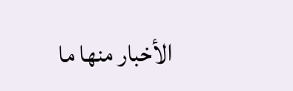الأخبار منها ما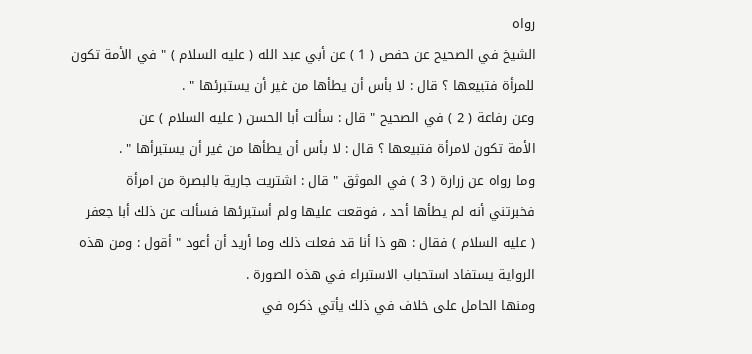رواه
الشيخ في الصحيح عن حفص ( 1 ) عن أبي عبد الله ( عليه السلام ) " في الأمة تكون
للمرأة فتبيعها ؟ قال : لا بأس أن يطأها من غير أن يستبرئها " .
وعن رفاعة ( 2 ) في الصحيح " قال : سألت أبا الحسن ( عليه السلام ) عن
الأمة تكون لامرأة فتبيعها ؟ قال : لا بأس أن يطأها من غير أن يستبرأها " .
وما رواه عن زرارة ( 3 ) في الموثق " قال : اشتريت جارية بالبصرة من امرأة
فخبرتني أنه لم يطأها أحد ، فوقعت عليها ولم أستبرئها فسألت عن ذلك أبا جعفر
( عليه السلام ) فقال : هو ذا أنا قد فعلت ذلك وما أريد أن أعود " أقول : ومن هذه
الرواية يستفاد استحباب الاستبراء في هذه الصورة .
ومنها الحامل على خلاف في ذلك يأتي ذكره في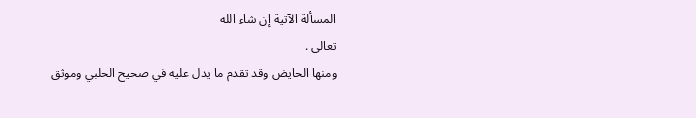المسألة الآتية إن شاء الله
تعالى .
ومنها الحايض وقد تقدم ما يدل عليه في صحيح الحلبي وموثق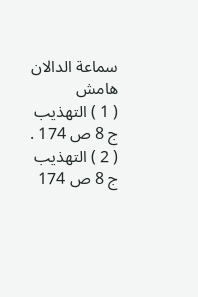سماعة الدالان
هامش
( 1 ) التهذيب ج 8 ص 174 .
( 2 ) التهذيب ج 8 ص 174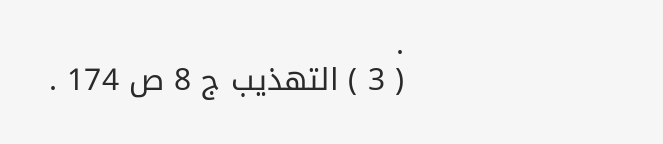.
( 3 ) التهذيب ج 8 ص 174 .